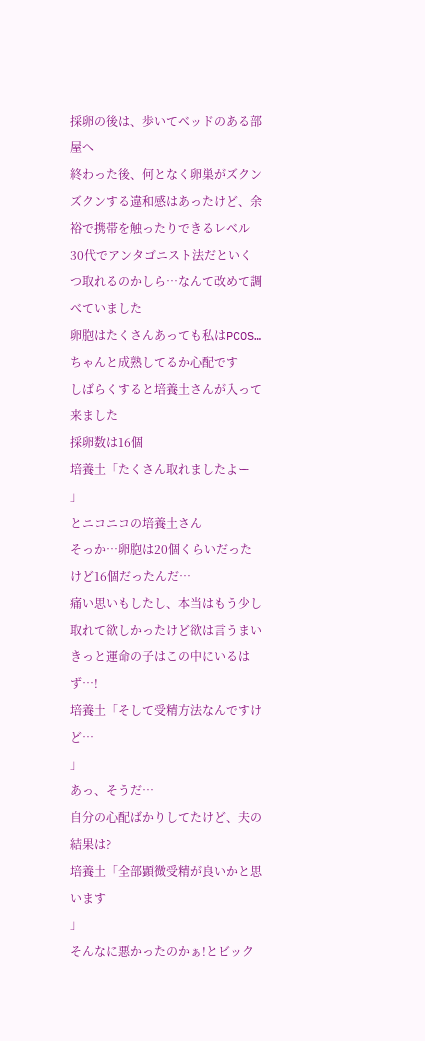採卵の後は、歩いてベッドのある部屋へ
終わった後、何となく卵巣がズクンズクンする違和感はあったけど、余裕で携帯を触ったりできるレベル
30代でアンタゴニスト法だといくつ取れるのかしら…なんて改めて調べていました
卵胞はたくさんあっても私はPCOS…ちゃんと成熟してるか心配です
しばらくすると培養土さんが入って来ました
採卵数は16個
培養土「たくさん取れましたよー
」
とニコニコの培養土さん
そっか…卵胞は20個くらいだったけど16個だったんだ…
痛い思いもしたし、本当はもう少し取れて欲しかったけど欲は言うまい
きっと運命の子はこの中にいるはず…!
培養土「そして受精方法なんですけど…
」
あっ、そうだ…
自分の心配ばかりしてたけど、夫の結果は?
培養土「全部顕微受精が良いかと思います
」
そんなに悪かったのかぁ!とビック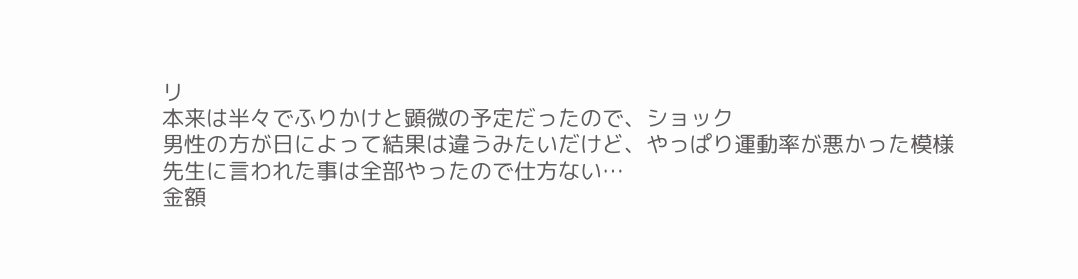リ
本来は半々でふりかけと顕微の予定だったので、ショック
男性の方が日によって結果は違うみたいだけど、やっぱり運動率が悪かった模様
先生に言われた事は全部やったので仕方ない…
金額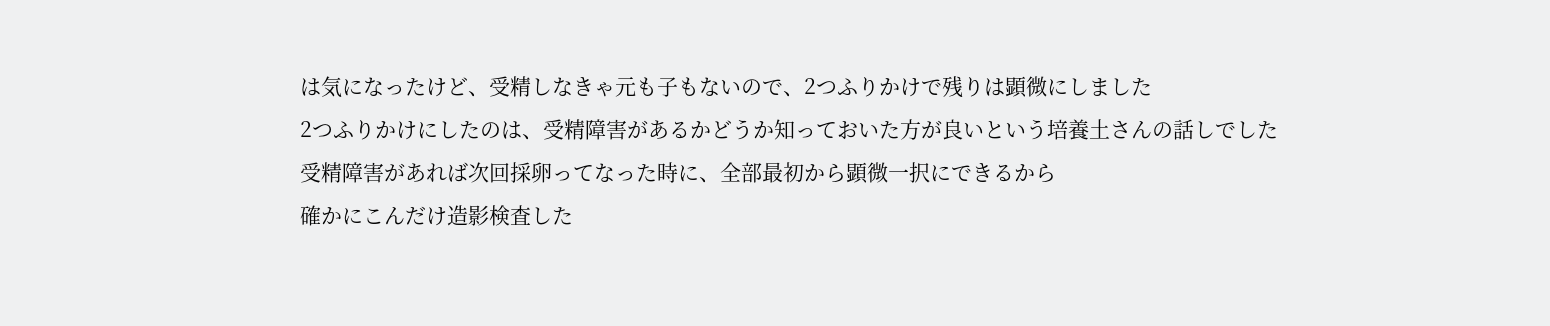は気になったけど、受精しなきゃ元も子もないので、2つふりかけで残りは顕微にしました
2つふりかけにしたのは、受精障害があるかどうか知っておいた方が良いという培養土さんの話しでした
受精障害があれば次回採卵ってなった時に、全部最初から顕微一択にできるから
確かにこんだけ造影検査した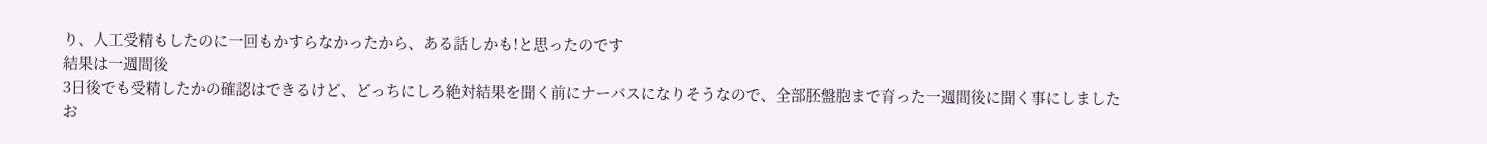り、人工受精もしたのに一回もかすらなかったから、ある話しかも!と思ったのです
結果は一週間後
3日後でも受精したかの確認はできるけど、どっちにしろ絶対結果を聞く前にナーバスになりそうなので、全部胚盤胞まで育った一週間後に聞く事にしました
お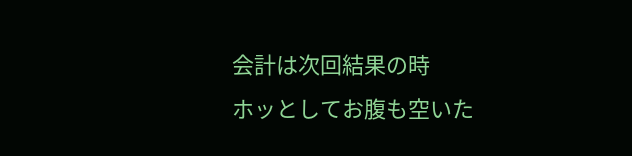会計は次回結果の時
ホッとしてお腹も空いた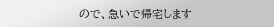ので、急いで帰宅します